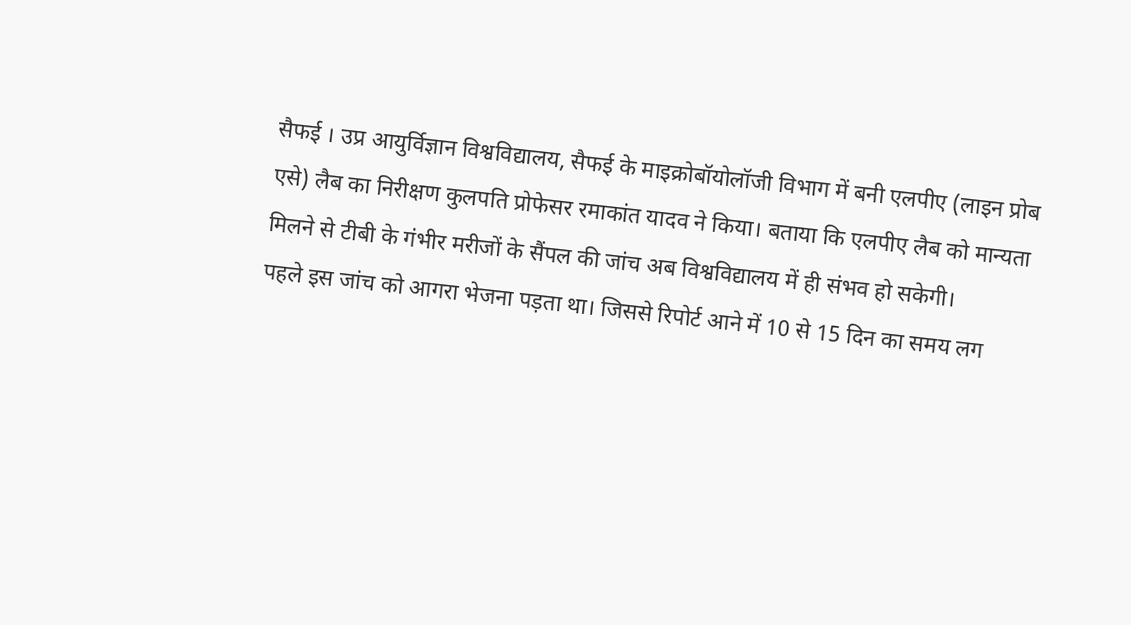सैफई । उप्र आयुर्विज्ञान विश्वविद्यालय, सैफई के माइक्रोबॉयोलॉजी विभाग में बनी एलपीए (लाइन प्रोब एसे) लैब का निरीक्षण कुलपति प्रोफेसर रमाकांत यादव ने किया। बताया कि एलपीए लैब को मान्यता मिलने से टीबी के गंभीर मरीजों के सैंपल की जांच अब विश्वविद्यालय में ही संभव हो सकेगी।
पहले इस जांच को आगरा भेजना पड़ता था। जिससे रिपोर्ट आने में 10 से 15 दिन का समय लग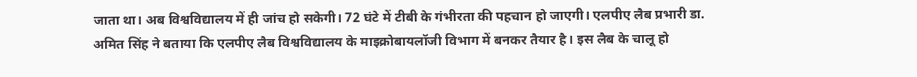जाता था। अब विश्वविद्यालय में ही जांच हो सकेगी। 72 घंटे में टीबी के गंभीरता की पहचान हो जाएगी। एलपीए लैब प्रभारी डा. अमित सिंह ने बताया कि एलपीए लैब विश्वविद्यालय के माइक्रोबायलॉजी विभाग में बनकर तैयार है। इस लैब के चालू हो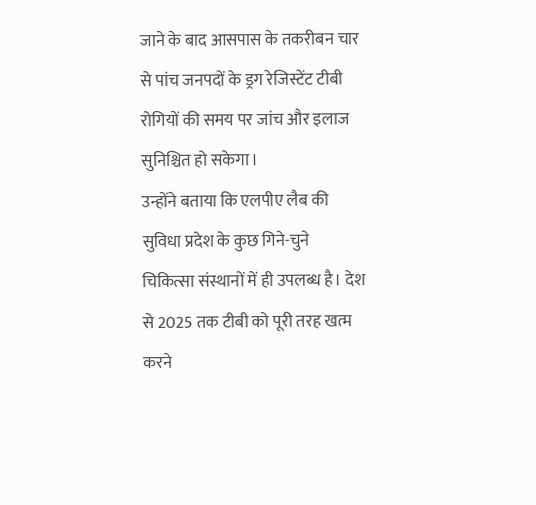जाने के बाद आसपास के तकरीबन चार से पांच जनपदों के ड्रग रेजिस्टेंट टीबी रोगियों की समय पर जांच और इलाज सुनिश्चित हो सकेगा।
उन्होंने बताया कि एलपीए लैब की सुविधा प्रदेश के कुछ गिने-चुने चिकित्सा संस्थानों में ही उपलब्ध है। देश से 2025 तक टीबी को पूरी तरह खत्म करने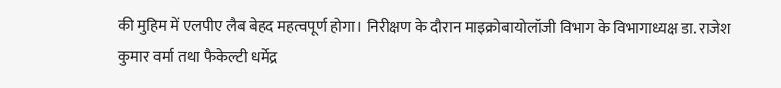की मुहिम में एलपीए लैब बेहद महत्वपूर्ण होगा। निरीक्षण के दौरान माइक्रोबायोलॉजी विभाग के विभागाध्यक्ष डा. राजेश कुमार वर्मा तथा फैकेल्टी धर्मेद्र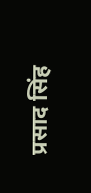प्रसाद सिंह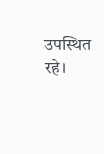उपस्थित रहे।